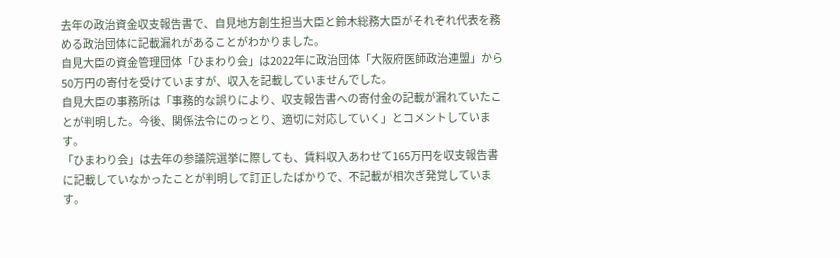去年の政治資金収支報告書で、自見地方創生担当大臣と鈴木総務大臣がそれぞれ代表を務める政治団体に記載漏れがあることがわかりました。
自見大臣の資金管理団体「ひまわり会」は2022年に政治団体「大阪府医師政治連盟」から50万円の寄付を受けていますが、収入を記載していませんでした。
自見大臣の事務所は「事務的な誤りにより、収支報告書への寄付金の記載が漏れていたことが判明した。今後、関係法令にのっとり、適切に対応していく」とコメントしています。
「ひまわり会」は去年の参議院選挙に際しても、賃料収入あわせて165万円を収支報告書に記載していなかったことが判明して訂正したばかりで、不記載が相次ぎ発覚しています。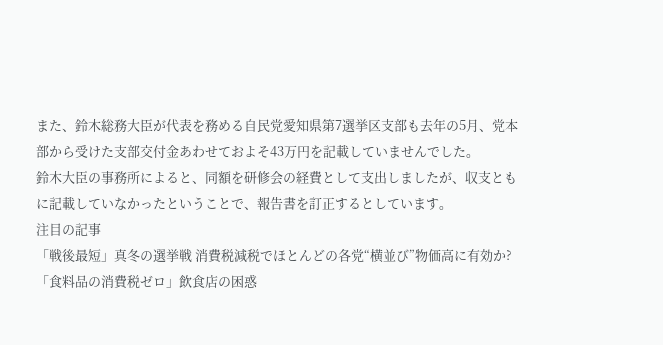また、鈴木総務大臣が代表を務める自民党愛知県第7選挙区支部も去年の5月、党本部から受けた支部交付金あわせておよそ43万円を記載していませんでした。
鈴木大臣の事務所によると、同額を研修会の経費として支出しましたが、収支ともに記載していなかったということで、報告書を訂正するとしています。
注目の記事
「戦後最短」真冬の選挙戦 消費税減税でほとんどの各党“横並び”物価高に有効か?「食料品の消費税ゼロ」飲食店の困惑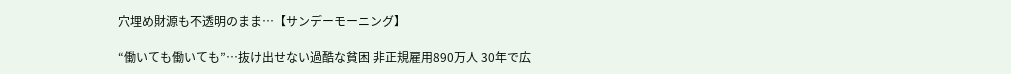穴埋め財源も不透明のまま…【サンデーモーニング】

“働いても働いても”…抜け出せない過酷な貧困 非正規雇用890万人 30年で広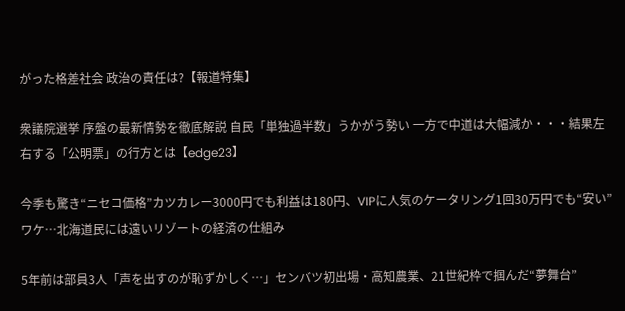がった格差社会 政治の責任は?【報道特集】

衆議院選挙 序盤の最新情勢を徹底解説 自民「単独過半数」うかがう勢い 一方で中道は大幅減か・・・結果左右する「公明票」の行方とは【edge23】

今季も驚き“ニセコ価格”カツカレー3000円でも利益は180円、VIPに人気のケータリング1回30万円でも“安い”ワケ…北海道民には遠いリゾートの経済の仕組み

5年前は部員3人「声を出すのが恥ずかしく⋯」センバツ初出場・高知農業、21世紀枠で掴んだ“夢舞台”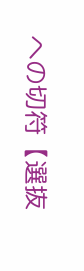への切符【選抜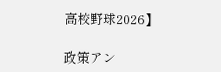高校野球2026】

政策アン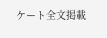ケート全文掲載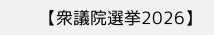【衆議院選挙2026】